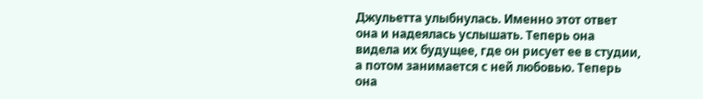Джульетта улыбнулась. Именно этот ответ она и надеялась услышать. Теперь она видела их будущее, где он рисует ее в студии, а потом занимается с ней любовью. Теперь она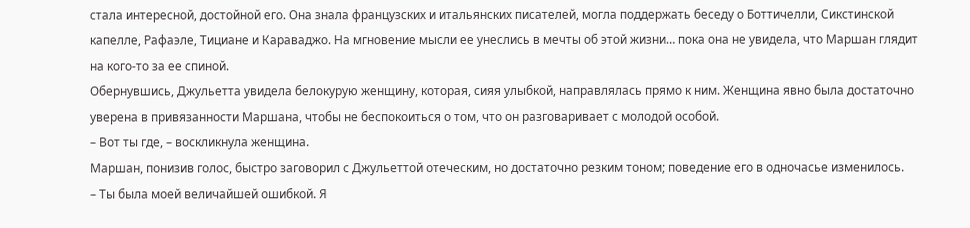стала интересной, достойной его. Она знала французских и итальянских писателей, могла поддержать беседу о Боттичелли, Сикстинской капелле, Рафаэле, Тициане и Караваджо. На мгновение мысли ее унеслись в мечты об этой жизни… пока она не увидела, что Маршан глядит на кого-то за ее спиной.
Обернувшись, Джульетта увидела белокурую женщину, которая, сияя улыбкой, направлялась прямо к ним. Женщина явно была достаточно уверена в привязанности Маршана, чтобы не беспокоиться о том, что он разговаривает с молодой особой.
– Вот ты где, – воскликнула женщина.
Маршан, понизив голос, быстро заговорил с Джульеттой отеческим, но достаточно резким тоном; поведение его в одночасье изменилось.
– Ты была моей величайшей ошибкой. Я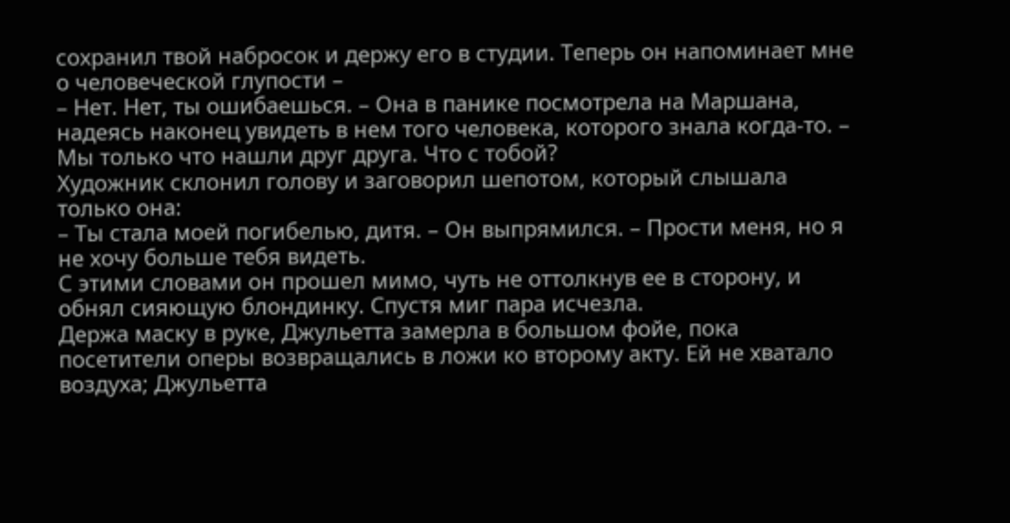сохранил твой набросок и держу его в студии. Теперь он напоминает мне о человеческой глупости –
– Нет. Нет, ты ошибаешься. – Она в панике посмотрела на Маршана, надеясь наконец увидеть в нем того человека, которого знала когда-то. – Мы только что нашли друг друга. Что с тобой?
Художник склонил голову и заговорил шепотом, который слышала только она:
– Ты стала моей погибелью, дитя. – Он выпрямился. – Прости меня, но я не хочу больше тебя видеть.
С этими словами он прошел мимо, чуть не оттолкнув ее в сторону, и обнял сияющую блондинку. Спустя миг пара исчезла.
Держа маску в руке, Джульетта замерла в большом фойе, пока посетители оперы возвращались в ложи ко второму акту. Ей не хватало воздуха; Джульетта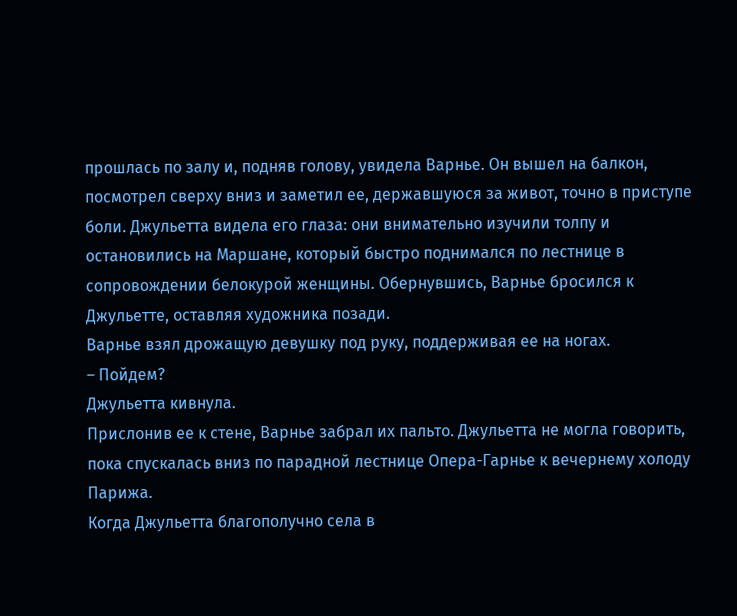прошлась по залу и, подняв голову, увидела Варнье. Он вышел на балкон, посмотрел сверху вниз и заметил ее, державшуюся за живот, точно в приступе боли. Джульетта видела его глаза: они внимательно изучили толпу и остановились на Маршане, который быстро поднимался по лестнице в сопровождении белокурой женщины. Обернувшись, Варнье бросился к Джульетте, оставляя художника позади.
Варнье взял дрожащую девушку под руку, поддерживая ее на ногах.
– Пойдем?
Джульетта кивнула.
Прислонив ее к стене, Варнье забрал их пальто. Джульетта не могла говорить, пока спускалась вниз по парадной лестнице Опера-Гарнье к вечернему холоду Парижа.
Когда Джульетта благополучно села в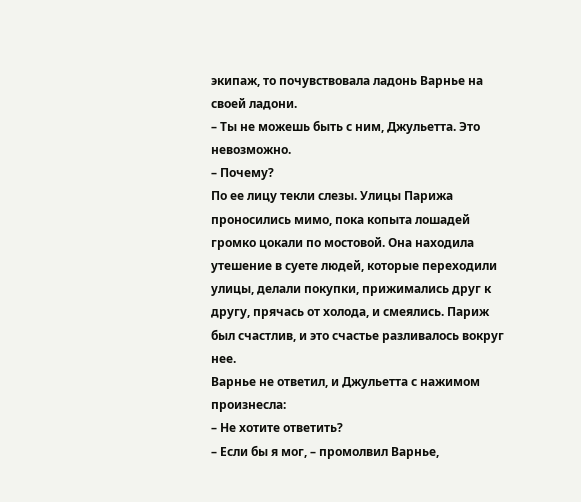экипаж, то почувствовала ладонь Варнье на своей ладони.
– Ты не можешь быть с ним, Джульетта. Это невозможно.
– Почему?
По ее лицу текли слезы. Улицы Парижа проносились мимо, пока копыта лошадей громко цокали по мостовой. Она находила утешение в суете людей, которые переходили улицы, делали покупки, прижимались друг к другу, прячась от холода, и смеялись. Париж был счастлив, и это счастье разливалось вокруг нее.
Варнье не ответил, и Джульетта с нажимом произнесла:
– Не хотите ответить?
– Если бы я мог, – промолвил Варнье,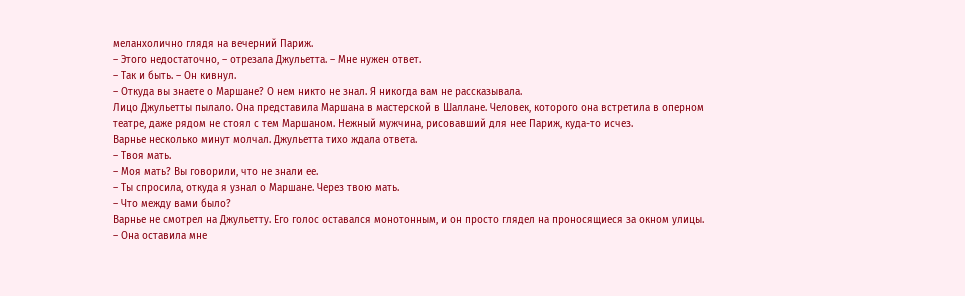меланхолично глядя на вечерний Париж.
– Этого недостаточно, – отрезала Джульетта. – Мне нужен ответ.
– Так и быть. – Он кивнул.
– Откуда вы знаете о Маршане? О нем никто не знал. Я никогда вам не рассказывала.
Лицо Джульетты пылало. Она представила Маршана в мастерской в Шаллане. Человек, которого она встретила в оперном театре, даже рядом не стоял с тем Маршаном. Нежный мужчина, рисовавший для нее Париж, куда-то исчез.
Варнье несколько минут молчал. Джульетта тихо ждала ответа.
– Твоя мать.
– Моя мать? Вы говорили, что не знали ее.
– Ты спросила, откуда я узнал о Маршане. Через твою мать.
– Что между вами было?
Варнье не смотрел на Джульетту. Его голос оставался монотонным, и он просто глядел на проносящиеся за окном улицы.
– Она оставила мне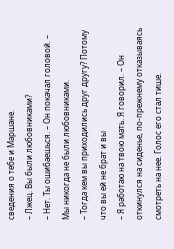сведения о тебе и Маршане.
– Лжец. Вы были любовниками?
– Нет. Ты ошибаешься. – Он покачал головой. – Мы никогда не были любовниками.
– Тогда кем вы приходились друг другу? Потому что вы ей не брат и вы
– Я работаю на твою мать. Я говорил. – Он откинулся на сиденье, по-прежнему отказываясь смотреть на нее. Голос его стал тише.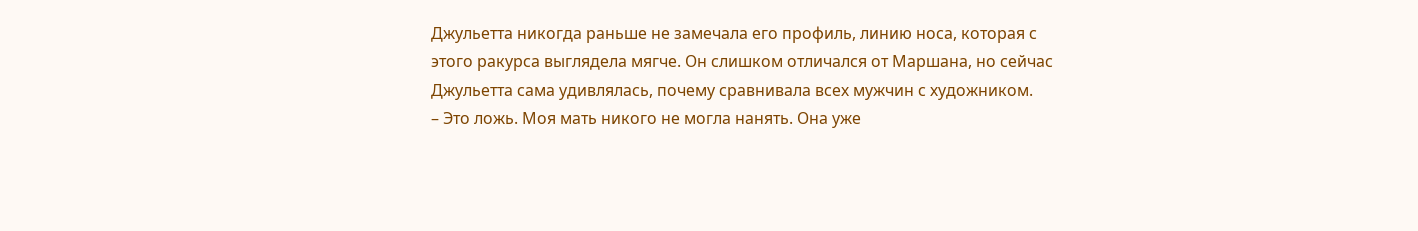Джульетта никогда раньше не замечала его профиль, линию носа, которая с этого ракурса выглядела мягче. Он слишком отличался от Маршана, но сейчас Джульетта сама удивлялась, почему сравнивала всех мужчин с художником.
– Это ложь. Моя мать никого не могла нанять. Она уже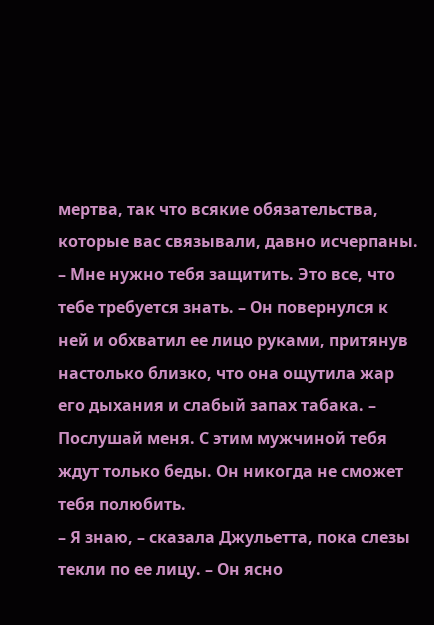мертва, так что всякие обязательства, которые вас связывали, давно исчерпаны.
– Мне нужно тебя защитить. Это все, что тебе требуется знать. – Он повернулся к ней и обхватил ее лицо руками, притянув настолько близко, что она ощутила жар его дыхания и слабый запах табака. – Послушай меня. С этим мужчиной тебя ждут только беды. Он никогда не сможет тебя полюбить.
– Я знаю, – сказала Джульетта, пока слезы текли по ее лицу. – Он ясно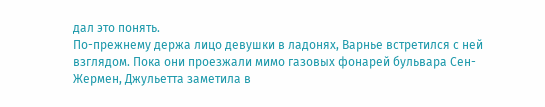дал это понять.
По-прежнему держа лицо девушки в ладонях, Варнье встретился с ней взглядом. Пока они проезжали мимо газовых фонарей бульвара Сен-Жермен, Джульетта заметила в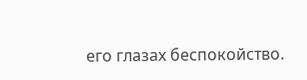его глазах беспокойство.